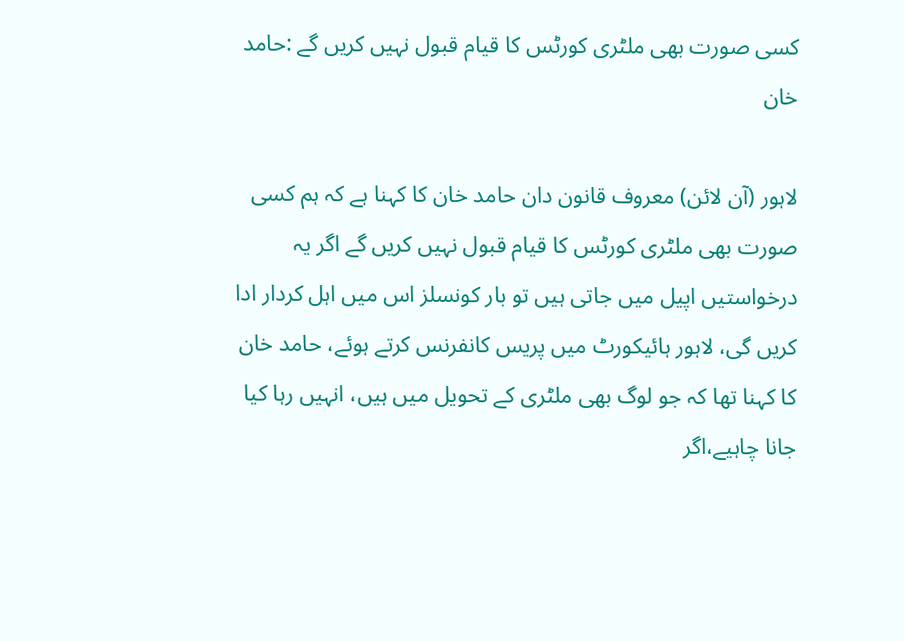کسی صورت بھی ملٹری کورٹس کا قیام قبول نہیں کریں گے :حامد خان

لاہور (آن لائن) معروف قانون دان حامد خان کا کہنا ہے کہ ہم کسی صورت بھی ملٹری کورٹس کا قیام قبول نہیں کریں گے اگر یہ درخواستیں اپیل میں جاتی ہیں تو بار کونسلز اس میں اہل کردار ادا کریں گی، لاہور ہائیکورٹ میں پریس کانفرنس کرتے ہوئے، حامد خان کا کہنا تھا کہ جو لوگ بھی ملٹری کے تحویل میں ہیں، انہیں رہا کیا جانا چاہیے،اگر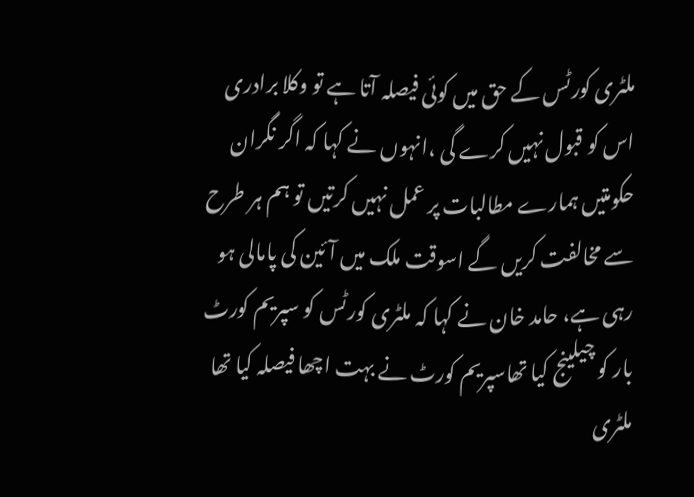ملٹری کورٹس کے حق میں کوئی فیصلہ آتا ہے تو وکلا برادری اس کو قبول نہیں کرے گی ،انہوں نے کہا کہ اگر نگران حکومتیں ہمارے مطالبات پر عمل نہیں کرتیں تو ہم ہر طرح سے مخالفت کریں گے اسوقت ملک میں آئین کی پامالی ہو رہی ہے، حامد خان نے کہا کہ ملٹری کورٹس کو سپریم کورٹ بار کو چیلینج کیا تھاسپریم کورٹ نے بہت اچھا فیصلہ کیا تھا ملٹری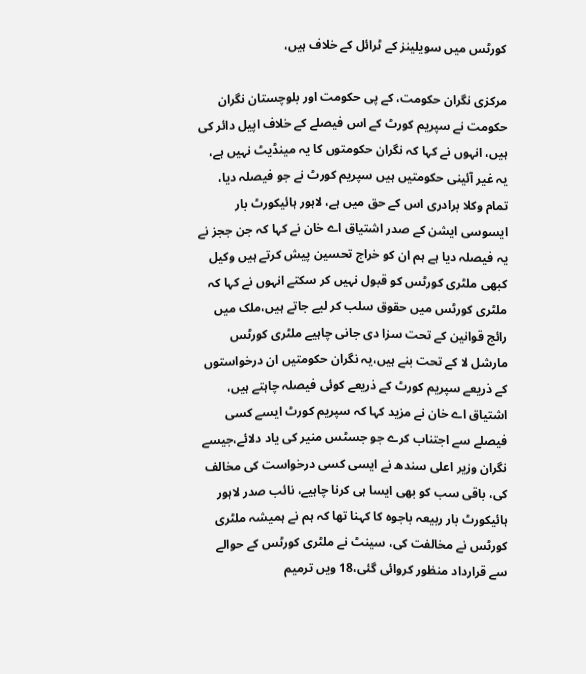کورٹس میں سویلینز کے ٹرائل کے خلاف ہیں،

مرکزی نگران حکومت، کے پی حکومت اور بلوچستان نگران حکومت نے سپریم کورٹ کے اس فیصلے کے خلاف اپیل دائر کی ہیں، انہوں نے کہا کہ نگران حکومتوں کا یہ مینڈیٹ نہیں ہے، یہ غیر آئینی حکومتیں ہیں سپریم کورٹ نے جو فیصلہ دیا، تمام وکلا برادری اس کے حق میں ہے، لاہور ہائیکورٹ بار ایسوسی ایشن کے صدر اشتیاق اے خان نے کہا کہ جن ججز نے یہ فیصلہ دیا ہے ہم ان کو خراج تحسین پیش کرتے ہیں وکیل کبھی ملٹری کورٹس کو قبول نہیں کر سکتے انہوں نے کہا کہ ملٹری کورٹس میں حقوق سلب کر لیے جاتے ہیں،ملک میں رائج قوانین کے تحت سزا دی جانی چاہیے ملٹری کورٹس مارشل لا کے تحت بنے ہیں،یہ نگران حکومتیں ان درخواستوں کے ذریعے سپریم کورٹ کے ذریعے کوئی فیصلہ چاہتے ہیں، اشتیاق اے خان نے مزید کہا کہ سپریم کورٹ ایسے کسی فیصلے سے اجتناب کرے جو جسٹس منیر کی یاد دلائے،جیسے نگران وزیر اعلی سندھ نے ایسی کسی درخواست کی مخالف کی، باقی سب کو بھی ایسا ہی کرنا چاہیے، نائب صدر لاہور ہائیکورٹ بار ربیعہ باجوہ کا کہنا تھا کہ ہم نے ہمیشہ ملٹری کورٹس نے مخالفت کی، سینٹ نے ملٹری کورٹس کے حوالے سے قرارداد منظور کروائی گئی،18 ویں ترمیم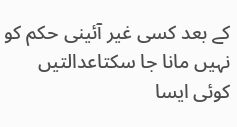کے بعد کسی غیر آئینی حکم کو نہیں مانا جا سکتاعدالتیں کوئی ایسا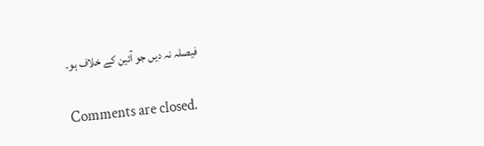فیصلہ نہ دیں جو آئین کے خلاف ہو۔

Comments are closed.